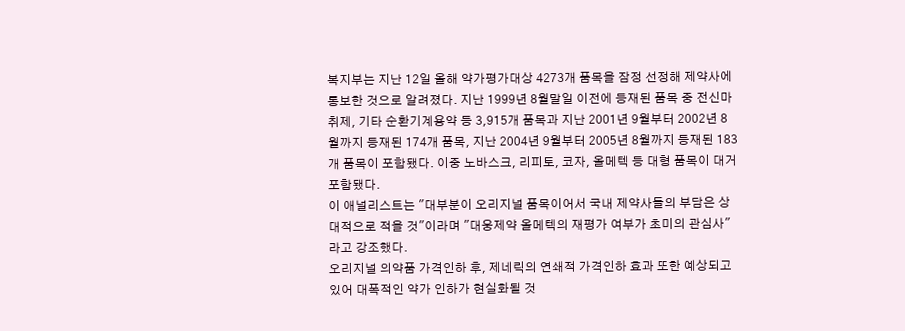복지부는 지난 12일 올해 약가평가대상 4273개 품목을 잠정 선정해 제약사에 통보한 것으로 알려졌다. 지난 1999년 8월말일 이전에 등재된 품목 중 전신마취제, 기타 순환기계용약 등 3,915개 품목과 지난 2001년 9월부터 2002년 8월까지 등재된 174개 품목, 지난 2004년 9월부터 2005년 8월까지 등재된 183개 품목이 포함됐다. 이중 노바스크, 리피토, 코자, 올메텍 등 대형 품목이 대거 포함됐다.
이 애널리스트는 "대부분이 오리지널 품목이어서 국내 제약사들의 부담은 상대적으로 적을 것"이라며 "대웅제약 올메텍의 재평가 여부가 초미의 관심사"라고 강조했다.
오리지널 의약품 가격인하 후, 제네릭의 연쇄적 가격인하 효과 또한 예상되고 있어 대폭적인 약가 인하가 현실화될 것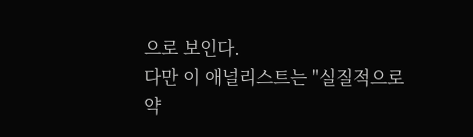으로 보인다.
다만 이 애널리스트는 "실질적으로 약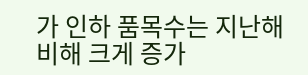가 인하 품목수는 지난해 비해 크게 증가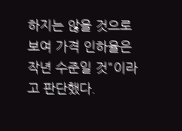하지는 않을 것으로 보여 가격 인하율은 작년 수준일 것"이라고 판단했다.